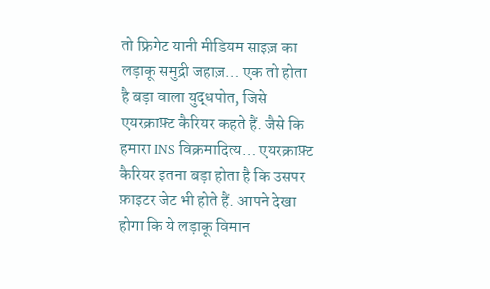तो फ्रिगेट यानी मीडियम साइज़ का लड़ाकू समुद्री जहाज़… एक तो होता है बड़ा वाला युद्धपोत, जिसे एयरक्राफ़्ट कैरियर कहते हैं. जैसे कि हमारा INS विक्रमादित्य… एयरक्राफ़्ट कैरियर इतना बड़ा होता है कि उसपर फ़ाइटर जेट भी होते हैं. आपने देखा होगा कि ये लड़ाकू विमान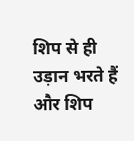शिप से ही उड़ान भरते हैं और शिप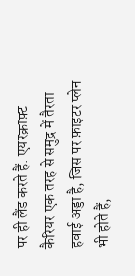पर ही लैंड करते हैं. एयरक्राफ़्ट कैरियर एक तरह से समुद्र में तैरता हवाई अड्डा है, जिस पर फ़ाइटर प्लेन भी होते हैं,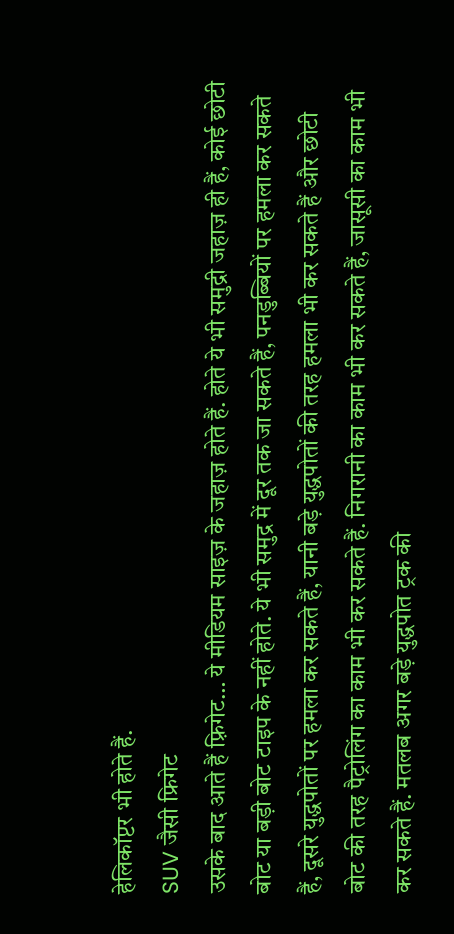हेलिकॉप्टर भी होते हैं.
SUV जैसी फ्रिगेट
उसके बाद आते हैं फ़्रिगेट… ये मीडियम साइज़ के जहाज़ होते हैं. होते ये भी समुद्री जहाज़ ही हैं, कोई छोटी बोट या बड़ी बोट टाइप के नहीं होते. ये भी समुद्र में दूर तक जा सकते हैं, पनडुब्बियों पर हमला कर सकते हैं, दूसरे युद्धपोतों पर हमला कर सकते हैं, यानी बड़े युद्धपोतों की तरह हमला भी कर सकते हैं और छोटी बोट की तरह पैट्रोलिंग का काम भी कर सकते हैं. निगरानी का काम भी कर सकते हैं, जासूसी का काम भी कर सकते हैं. मतलब अगर बड़े युद्धपोत ट्रक की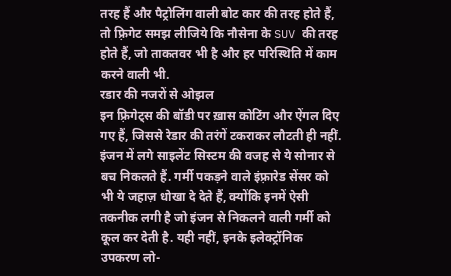तरह हैं और पैट्रोलिंग वाली बोट कार की तरह होते हैं, तो फ़्रिगेट समझ लीजिये कि नौसेना के SUV की तरह होते हैं, जो ताकतवर भी है और हर परिस्थिति में काम करने वाली भी.
रडार की नजरों से ओझल
इन फ़्रिगेट्स की बॉडी पर ख़ास कोटिंग और ऐंगल दिए गए हैं, जिससे रेडार की तरंगें टकराकर लौटती ही नहीं. इंजन में लगे साइलेंट सिस्टम की वजह से ये सोनार से बच निकलते हैं. गर्मी पकड़ने वाले इंफ़्रारेड सेंसर को भी ये जहाज़ धोखा दे देते हैं, क्योंकि इनमें ऐसी तकनीक लगी है जो इंजन से निकलने वाली गर्मी को कूल कर देती है. यही नहीं, इनके इलेक्ट्रॉनिक उपकरण लो-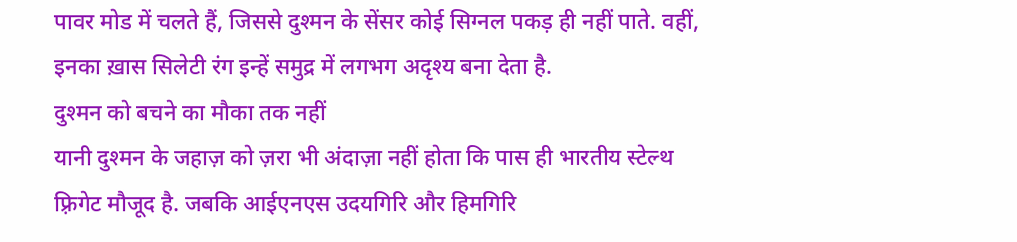पावर मोड में चलते हैं, जिससे दुश्मन के सेंसर कोई सिग्नल पकड़ ही नहीं पाते. वहीं, इनका ख़ास सिलेटी रंग इन्हें समुद्र में लगभग अदृश्य बना देता है.
दुश्मन को बचने का मौका तक नहीं
यानी दुश्मन के जहाज़ को ज़रा भी अंदाज़ा नहीं होता कि पास ही भारतीय स्टेल्थ फ़्रिगेट मौजूद है. जबकि आईएनएस उदयगिरि और हिमगिरि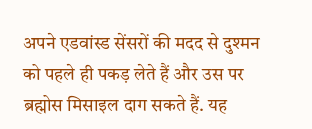अपने एडवांस्ड सेंसरों की मदद से दुश्मन को पहले ही पकड़ लेते हैं और उस पर ब्रह्मोस मिसाइल दाग सकते हैं. यह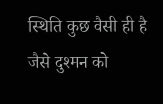स्थिति कुछ वैसी ही है जैसे दुश्मन को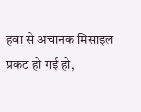हवा से अचानक मिसाइल प्रकट हो गई हो,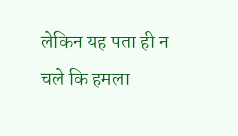लेकिन यह पता ही न चले कि हमला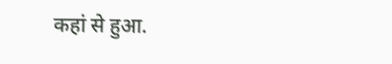कहां से हुआ.